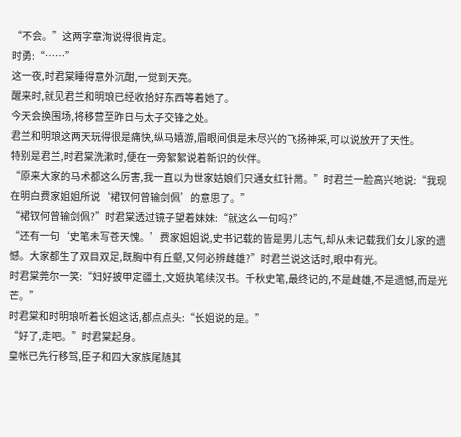“不会。”这两字章洵说得很肯定。
时勇:“……”
这一夜,时君棠睡得意外沉酣,一觉到天亮。
醒来时,就见君兰和明琅已经收拾好东西等着她了。
今天会换围场,将移营至昨日与太子交锋之处。
君兰和明琅这两天玩得很是痛快,纵马嬉游,眉眼间俱是未尽兴的飞扬神采,可以说放开了天性。
特别是君兰,时君棠洗漱时,便在一旁絮絮说着新识的伙伴。
“原来大家的马术都这么厉害,我一直以为世家姑娘们只通女红针黹。”时君兰一脸高兴地说:“我现在明白费家姐姐所说‘裙钗何曾输剑佩’的意思了。”
“裙钗何曾输剑佩?”时君棠透过镜子望着妹妹:“就这么一句吗?”
“还有一句‘史笔未写苍天愧。’费家姐姐说,史书记载的皆是男儿志气,却从未记载我们女儿家的遗憾。大家都生了双目双足,既胸中有丘壑,又何必辨雌雄?”时君兰说这话时,眼中有光。
时君棠莞尔一笑:“妇好披甲定疆土,文姬执笔续汉书。千秋史笔,最终记的,不是雌雄,不是遗憾,而是光芒。”
时君棠和时明琅听着长姐这话,都点点头:“长姐说的是。”
“好了,走吧。”时君棠起身。
皇帐已先行移驾,臣子和四大家族尾随其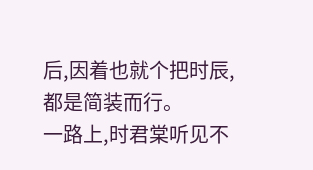后,因着也就个把时辰,都是简装而行。
一路上,时君棠听见不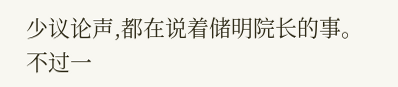少议论声,都在说着储明院长的事。
不过一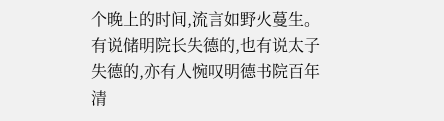个晚上的时间,流言如野火蔓生。有说储明院长失德的,也有说太子失德的,亦有人惋叹明德书院百年清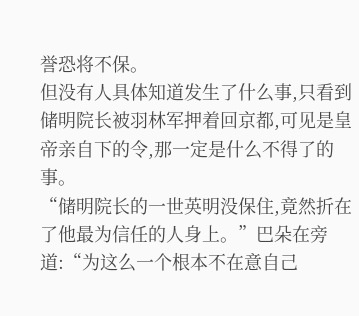誉恐将不保。
但没有人具体知道发生了什么事,只看到储明院长被羽林军押着回京都,可见是皇帝亲自下的令,那一定是什么不得了的事。
“储明院长的一世英明没保住,竟然折在了他最为信任的人身上。”巴朵在旁道:“为这么一个根本不在意自己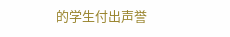的学生付出声誉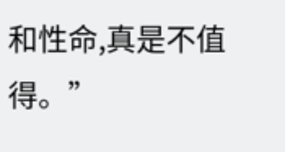和性命,真是不值得。”